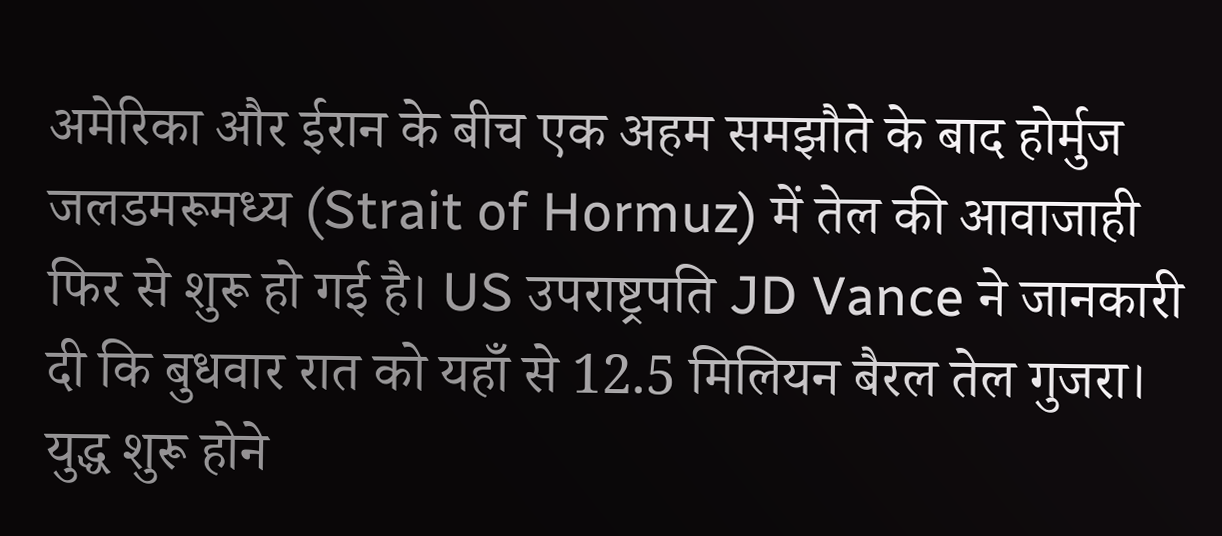अमेरिका और ईरान के बीच एक अहम समझौते के बाद होर्मुज जलडमरूमध्य (Strait of Hormuz) में तेल की आवाजाही फिर से शुरू हो गई है। US उपराष्ट्रपति JD Vance ने जानकारी दी कि बुधवार रात को यहाँ से 12.5 मिलियन बैरल तेल गुजरा। युद्ध शुरू होने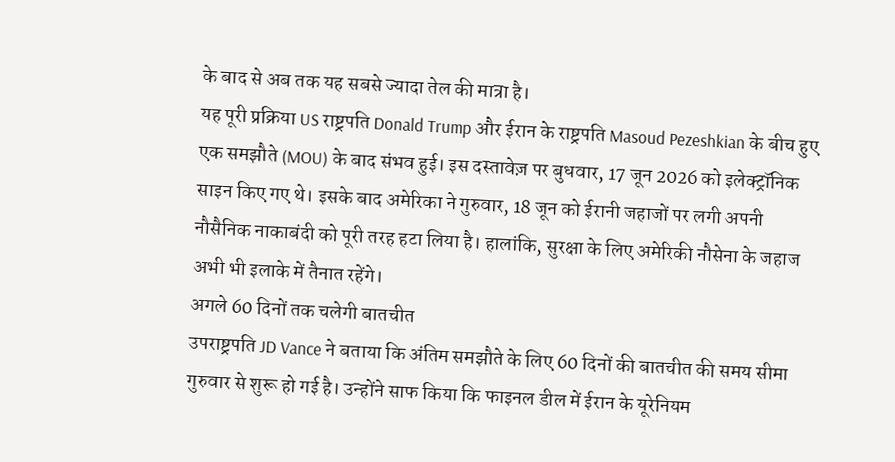के बाद से अब तक यह सबसे ज्यादा तेल की मात्रा है।
यह पूरी प्रक्रिया US राष्ट्रपति Donald Trump और ईरान के राष्ट्रपति Masoud Pezeshkian के बीच हुए एक समझौते (MOU) के बाद संभव हुई। इस दस्तावेज़ पर बुधवार, 17 जून 2026 को इलेक्ट्रॉनिक साइन किए गए थे। इसके बाद अमेरिका ने गुरुवार, 18 जून को ईरानी जहाजों पर लगी अपनी नौसैनिक नाकाबंदी को पूरी तरह हटा लिया है। हालांकि, सुरक्षा के लिए अमेरिकी नौसेना के जहाज अभी भी इलाके में तैनात रहेंगे।
अगले 60 दिनों तक चलेगी बातचीत
उपराष्ट्रपति JD Vance ने बताया कि अंतिम समझौते के लिए 60 दिनों की बातचीत की समय सीमा गुरुवार से शुरू हो गई है। उन्होंने साफ किया कि फाइनल डील में ईरान के यूरेनियम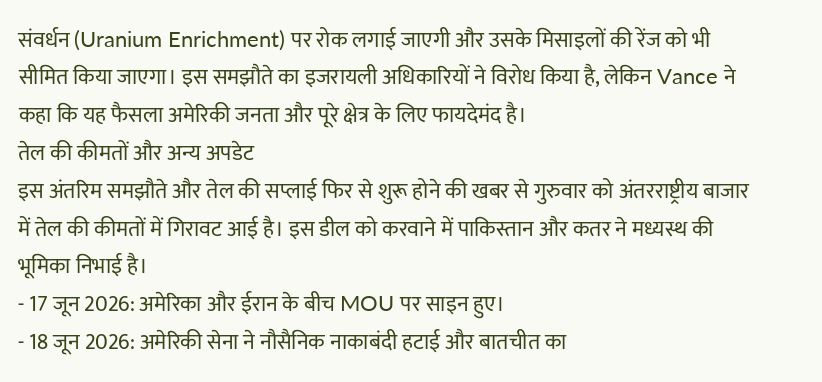संवर्धन (Uranium Enrichment) पर रोक लगाई जाएगी और उसके मिसाइलों की रेंज को भी सीमित किया जाएगा। इस समझौते का इजरायली अधिकारियों ने विरोध किया है, लेकिन Vance ने कहा कि यह फैसला अमेरिकी जनता और पूरे क्षेत्र के लिए फायदेमंद है।
तेल की कीमतों और अन्य अपडेट
इस अंतरिम समझौते और तेल की सप्लाई फिर से शुरू होने की खबर से गुरुवार को अंतरराष्ट्रीय बाजार में तेल की कीमतों में गिरावट आई है। इस डील को करवाने में पाकिस्तान और कतर ने मध्यस्थ की भूमिका निभाई है।
- 17 जून 2026: अमेरिका और ईरान के बीच MOU पर साइन हुए।
- 18 जून 2026: अमेरिकी सेना ने नौसैनिक नाकाबंदी हटाई और बातचीत का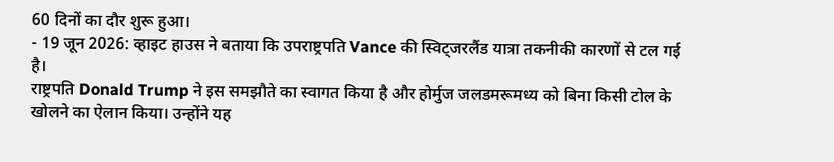60 दिनों का दौर शुरू हुआ।
- 19 जून 2026: व्हाइट हाउस ने बताया कि उपराष्ट्रपति Vance की स्विट्जरलैंड यात्रा तकनीकी कारणों से टल गई है।
राष्ट्रपति Donald Trump ने इस समझौते का स्वागत किया है और होर्मुज जलडमरूमध्य को बिना किसी टोल के खोलने का ऐलान किया। उन्होंने यह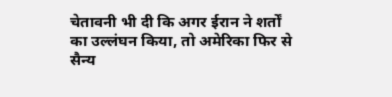चेतावनी भी दी कि अगर ईरान ने शर्तों का उल्लंघन किया, तो अमेरिका फिर से सैन्य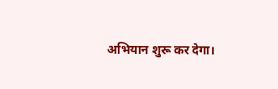अभियान शुरू कर देगा।